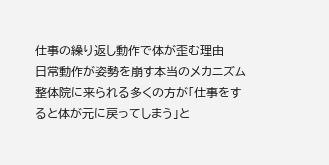仕事の繰り返し動作で体が歪む理由
日常動作が姿勢を崩す本当のメカニズム
整体院に来られる多くの方が「仕事をすると体が元に戻ってしまう」と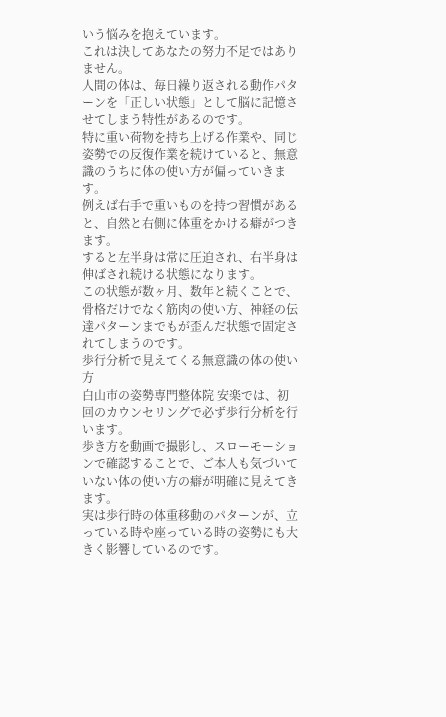いう悩みを抱えています。
これは決してあなたの努力不足ではありません。
人間の体は、毎日繰り返される動作パターンを「正しい状態」として脳に記憶させてしまう特性があるのです。
特に重い荷物を持ち上げる作業や、同じ姿勢での反復作業を続けていると、無意識のうちに体の使い方が偏っていきます。
例えば右手で重いものを持つ習慣があると、自然と右側に体重をかける癖がつきます。
すると左半身は常に圧迫され、右半身は伸ばされ続ける状態になります。
この状態が数ヶ月、数年と続くことで、骨格だけでなく筋肉の使い方、神経の伝達パターンまでもが歪んだ状態で固定されてしまうのです。
歩行分析で見えてくる無意識の体の使い方
白山市の姿勢専門整体院 安楽では、初回のカウンセリングで必ず歩行分析を行います。
歩き方を動画で撮影し、スローモーションで確認することで、ご本人も気づいていない体の使い方の癖が明確に見えてきます。
実は歩行時の体重移動のパターンが、立っている時や座っている時の姿勢にも大きく影響しているのです。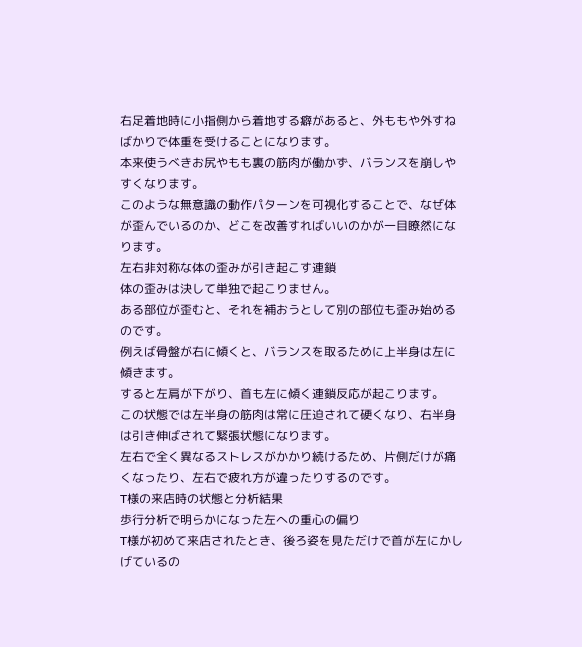右足着地時に小指側から着地する癖があると、外ももや外すねばかりで体重を受けることになります。
本来使うべきお尻やもも裏の筋肉が働かず、バランスを崩しやすくなります。
このような無意識の動作パターンを可視化することで、なぜ体が歪んでいるのか、どこを改善すればいいのかが一目瞭然になります。
左右非対称な体の歪みが引き起こす連鎖
体の歪みは決して単独で起こりません。
ある部位が歪むと、それを補おうとして別の部位も歪み始めるのです。
例えば骨盤が右に傾くと、バランスを取るために上半身は左に傾きます。
すると左肩が下がり、首も左に傾く連鎖反応が起こります。
この状態では左半身の筋肉は常に圧迫されて硬くなり、右半身は引き伸ばされて緊張状態になります。
左右で全く異なるストレスがかかり続けるため、片側だけが痛くなったり、左右で疲れ方が違ったりするのです。
T様の来店時の状態と分析結果
歩行分析で明らかになった左への重心の偏り
T様が初めて来店されたとき、後ろ姿を見ただけで首が左にかしげているの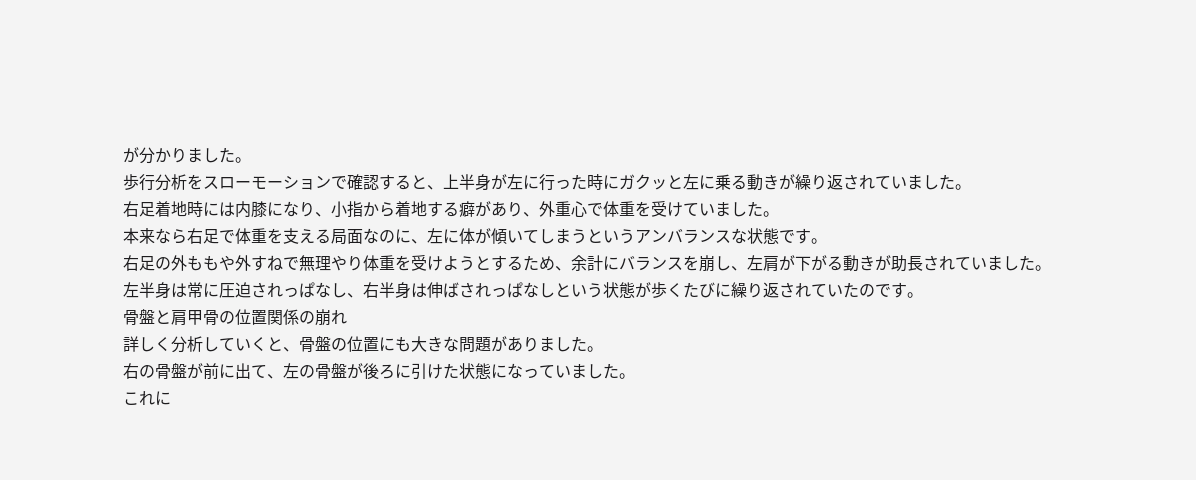が分かりました。
歩行分析をスローモーションで確認すると、上半身が左に行った時にガクッと左に乗る動きが繰り返されていました。
右足着地時には内膝になり、小指から着地する癖があり、外重心で体重を受けていました。
本来なら右足で体重を支える局面なのに、左に体が傾いてしまうというアンバランスな状態です。
右足の外ももや外すねで無理やり体重を受けようとするため、余計にバランスを崩し、左肩が下がる動きが助長されていました。
左半身は常に圧迫されっぱなし、右半身は伸ばされっぱなしという状態が歩くたびに繰り返されていたのです。
骨盤と肩甲骨の位置関係の崩れ
詳しく分析していくと、骨盤の位置にも大きな問題がありました。
右の骨盤が前に出て、左の骨盤が後ろに引けた状態になっていました。
これに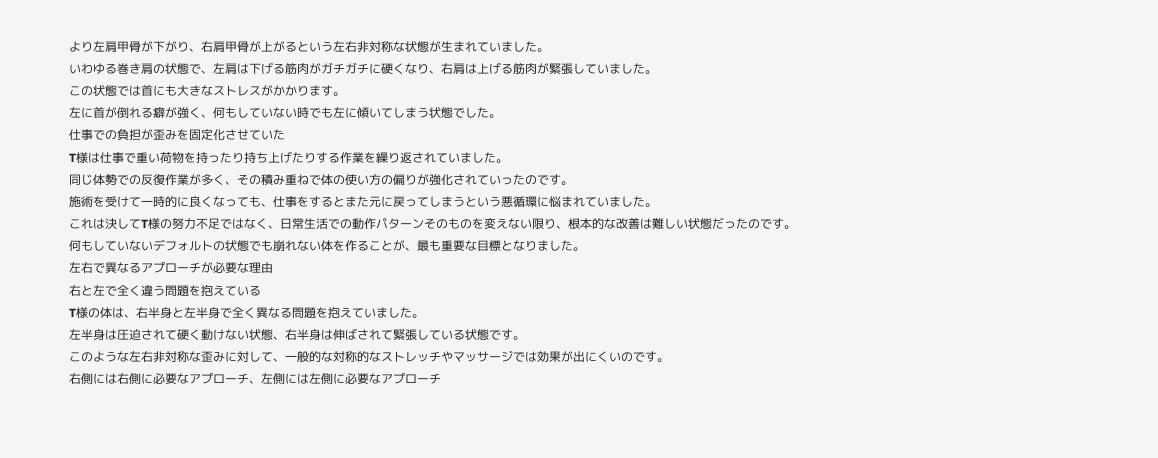より左肩甲骨が下がり、右肩甲骨が上がるという左右非対称な状態が生まれていました。
いわゆる巻き肩の状態で、左肩は下げる筋肉がガチガチに硬くなり、右肩は上げる筋肉が緊張していました。
この状態では首にも大きなストレスがかかります。
左に首が倒れる癖が強く、何もしていない時でも左に傾いてしまう状態でした。
仕事での負担が歪みを固定化させていた
T様は仕事で重い荷物を持ったり持ち上げたりする作業を繰り返されていました。
同じ体勢での反復作業が多く、その積み重ねで体の使い方の偏りが強化されていったのです。
施術を受けて一時的に良くなっても、仕事をするとまた元に戻ってしまうという悪循環に悩まれていました。
これは決してT様の努力不足ではなく、日常生活での動作パターンそのものを変えない限り、根本的な改善は難しい状態だったのです。
何もしていないデフォルトの状態でも崩れない体を作ることが、最も重要な目標となりました。
左右で異なるアプローチが必要な理由
右と左で全く違う問題を抱えている
T様の体は、右半身と左半身で全く異なる問題を抱えていました。
左半身は圧迫されて硬く動けない状態、右半身は伸ばされて緊張している状態です。
このような左右非対称な歪みに対して、一般的な対称的なストレッチやマッサージでは効果が出にくいのです。
右側には右側に必要なアプローチ、左側には左側に必要なアプローチ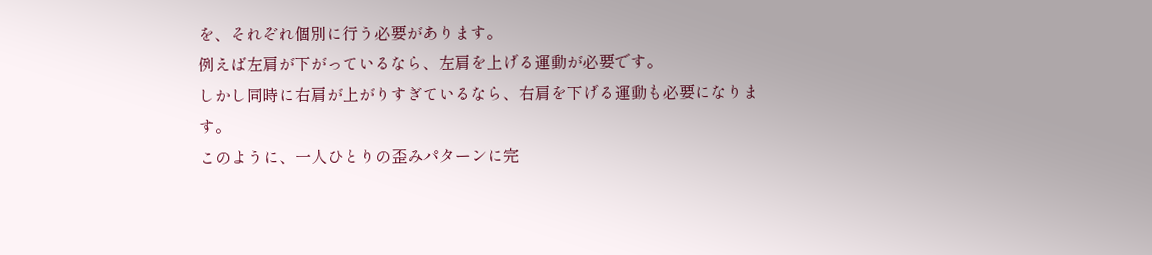を、それぞれ個別に行う必要があります。
例えば左肩が下がっているなら、左肩を上げる運動が必要です。
しかし同時に右肩が上がりすぎているなら、右肩を下げる運動も必要になります。
このように、一人ひとりの歪みパターンに完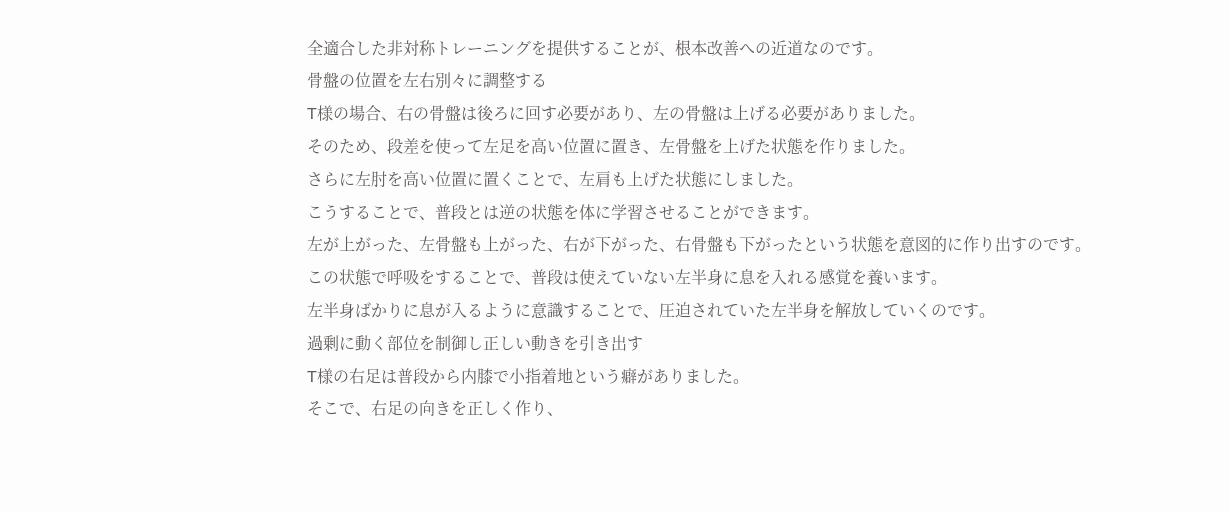全適合した非対称トレーニングを提供することが、根本改善への近道なのです。
骨盤の位置を左右別々に調整する
T様の場合、右の骨盤は後ろに回す必要があり、左の骨盤は上げる必要がありました。
そのため、段差を使って左足を高い位置に置き、左骨盤を上げた状態を作りました。
さらに左肘を高い位置に置くことで、左肩も上げた状態にしました。
こうすることで、普段とは逆の状態を体に学習させることができます。
左が上がった、左骨盤も上がった、右が下がった、右骨盤も下がったという状態を意図的に作り出すのです。
この状態で呼吸をすることで、普段は使えていない左半身に息を入れる感覚を養います。
左半身ばかりに息が入るように意識することで、圧迫されていた左半身を解放していくのです。
過剰に動く部位を制御し正しい動きを引き出す
T様の右足は普段から内膝で小指着地という癖がありました。
そこで、右足の向きを正しく作り、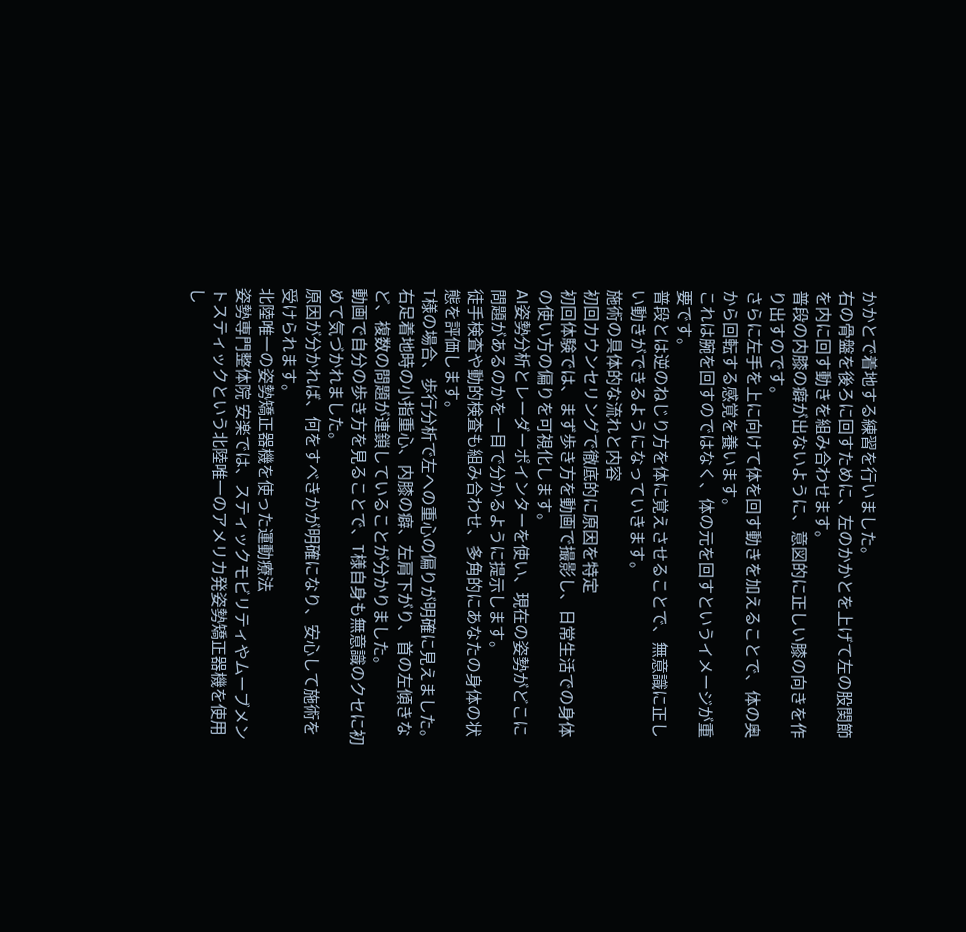かかとで着地する練習を行いました。
右の骨盤を後ろに回すために、左のかかとを上げて左の股関節を内に回す動きを組み合わせます。
普段の内膝の癖が出ないように、意図的に正しい膝の向きを作り出すのです。
さらに左手を上に向けて体を回す動きを加えることで、体の奥から回転する感覚を養います。
これは腕を回すのではなく、体の元を回すというイメージが重要です。
普段とは逆のねじり方を体に覚えさせることで、無意識に正しい動きができるようになっていきます。
施術の具体的な流れと内容
初回カウンセリングで徹底的に原因を特定
初回体験では、まず歩き方を動画で撮影し、日常生活での身体の使い方の偏りを可視化します。
AI姿勢分析とレーダーポインターを使い、現在の姿勢がどこに問題があるのかを一目で分かるように提示します。
徒手検査や動的検査も組み合わせ、多角的にあなたの身体の状態を評価します。
T様の場合、歩行分析で左への重心の偏りが明確に見えました。
右足着地時の小指重心、内膝の癖、左肩下がり、首の左傾きなど、複数の問題が連鎖していることが分かりました。
動画で自分の歩き方を見ることで、T様自身も無意識のクセに初めて気づかれました。
原因が分かれば、何をすべきかが明確になり、安心して施術を受けられます。
北陸唯一の姿勢矯正器機を使った運動療法
姿勢専門整体院 安楽では、スティックモビリティやムーブメントスティックという北陸唯一のアメリカ発姿勢矯正器機を使用し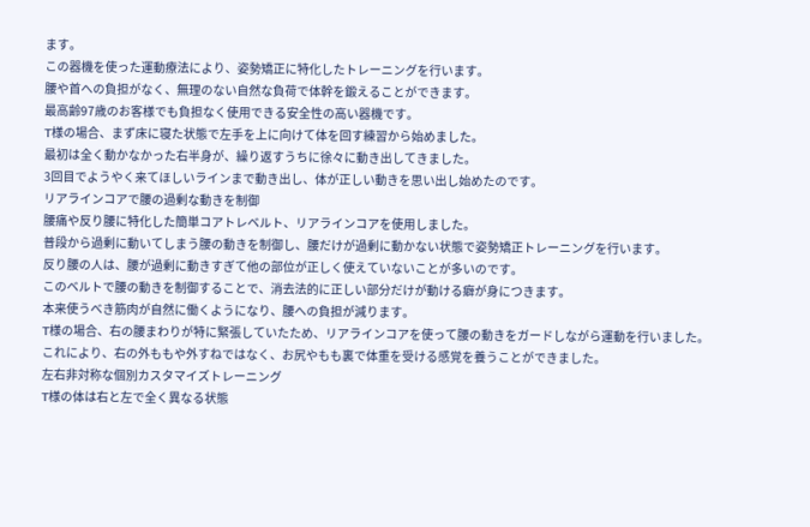ます。
この器機を使った運動療法により、姿勢矯正に特化したトレーニングを行います。
腰や首への負担がなく、無理のない自然な負荷で体幹を鍛えることができます。
最高齢97歳のお客様でも負担なく使用できる安全性の高い器機です。
T様の場合、まず床に寝た状態で左手を上に向けて体を回す練習から始めました。
最初は全く動かなかった右半身が、繰り返すうちに徐々に動き出してきました。
3回目でようやく来てほしいラインまで動き出し、体が正しい動きを思い出し始めたのです。
リアラインコアで腰の過剰な動きを制御
腰痛や反り腰に特化した簡単コアトレベルト、リアラインコアを使用しました。
普段から過剰に動いてしまう腰の動きを制御し、腰だけが過剰に動かない状態で姿勢矯正トレーニングを行います。
反り腰の人は、腰が過剰に動きすぎて他の部位が正しく使えていないことが多いのです。
このベルトで腰の動きを制御することで、消去法的に正しい部分だけが動ける癖が身につきます。
本来使うべき筋肉が自然に働くようになり、腰への負担が減ります。
T様の場合、右の腰まわりが特に緊張していたため、リアラインコアを使って腰の動きをガードしながら運動を行いました。
これにより、右の外ももや外すねではなく、お尻やもも裏で体重を受ける感覚を養うことができました。
左右非対称な個別カスタマイズトレーニング
T様の体は右と左で全く異なる状態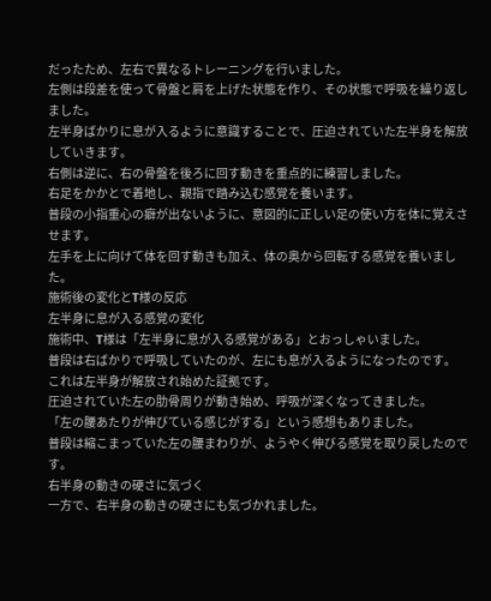だったため、左右で異なるトレーニングを行いました。
左側は段差を使って骨盤と肩を上げた状態を作り、その状態で呼吸を繰り返しました。
左半身ばかりに息が入るように意識することで、圧迫されていた左半身を解放していきます。
右側は逆に、右の骨盤を後ろに回す動きを重点的に練習しました。
右足をかかとで着地し、親指で踏み込む感覚を養います。
普段の小指重心の癖が出ないように、意図的に正しい足の使い方を体に覚えさせます。
左手を上に向けて体を回す動きも加え、体の奥から回転する感覚を養いました。
施術後の変化とT様の反応
左半身に息が入る感覚の変化
施術中、T様は「左半身に息が入る感覚がある」とおっしゃいました。
普段は右ばかりで呼吸していたのが、左にも息が入るようになったのです。
これは左半身が解放され始めた証拠です。
圧迫されていた左の肋骨周りが動き始め、呼吸が深くなってきました。
「左の腰あたりが伸びている感じがする」という感想もありました。
普段は縮こまっていた左の腰まわりが、ようやく伸びる感覚を取り戻したのです。
右半身の動きの硬さに気づく
一方で、右半身の動きの硬さにも気づかれました。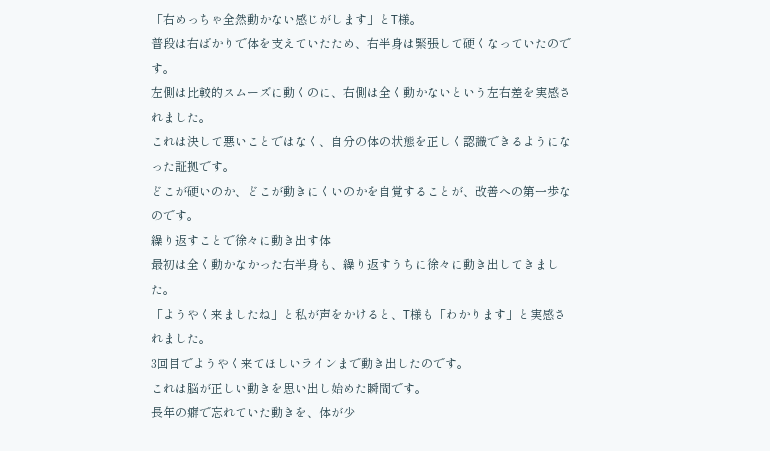「右めっちゃ全然動かない感じがします」とT様。
普段は右ばかりで体を支えていたため、右半身は緊張して硬くなっていたのです。
左側は比較的スムーズに動くのに、右側は全く動かないという左右差を実感されました。
これは決して悪いことではなく、自分の体の状態を正しく認識できるようになった証拠です。
どこが硬いのか、どこが動きにくいのかを自覚することが、改善への第一歩なのです。
繰り返すことで徐々に動き出す体
最初は全く動かなかった右半身も、繰り返すうちに徐々に動き出してきました。
「ようやく来ましたね」と私が声をかけると、T様も「わかります」と実感されました。
3回目でようやく来てほしいラインまで動き出したのです。
これは脳が正しい動きを思い出し始めた瞬間です。
長年の癖で忘れていた動きを、体が少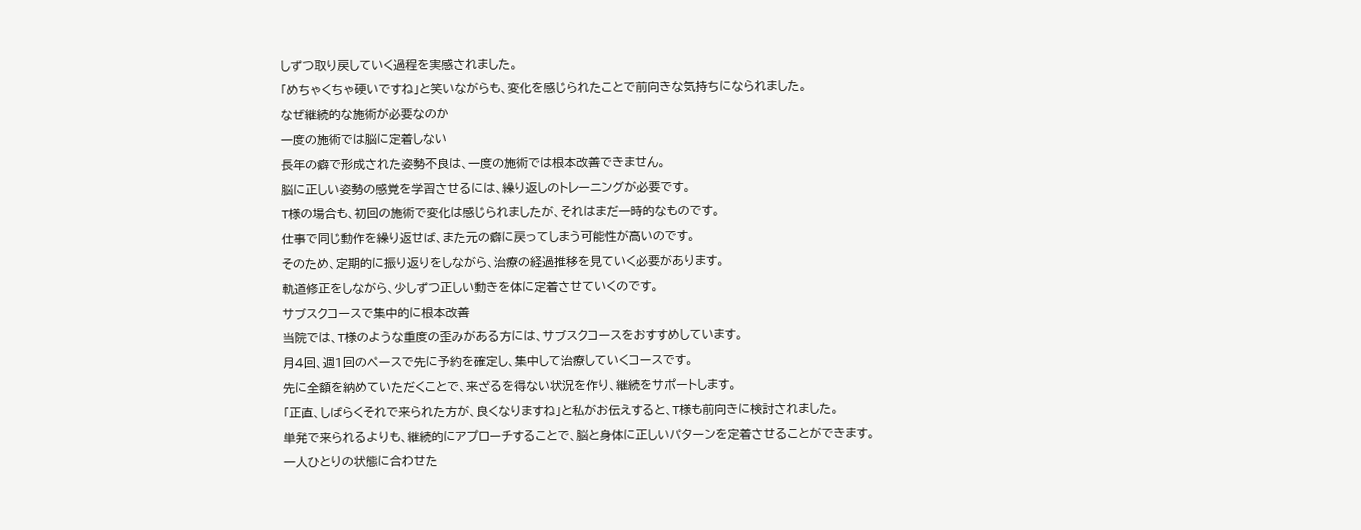しずつ取り戻していく過程を実感されました。
「めちゃくちゃ硬いですね」と笑いながらも、変化を感じられたことで前向きな気持ちになられました。
なぜ継続的な施術が必要なのか
一度の施術では脳に定着しない
長年の癖で形成された姿勢不良は、一度の施術では根本改善できません。
脳に正しい姿勢の感覚を学習させるには、繰り返しのトレーニングが必要です。
T様の場合も、初回の施術で変化は感じられましたが、それはまだ一時的なものです。
仕事で同じ動作を繰り返せば、また元の癖に戻ってしまう可能性が高いのです。
そのため、定期的に振り返りをしながら、治療の経過推移を見ていく必要があります。
軌道修正をしながら、少しずつ正しい動きを体に定着させていくのです。
サブスクコースで集中的に根本改善
当院では、T様のような重度の歪みがある方には、サブスクコースをおすすめしています。
月4回、週1回のペースで先に予約を確定し、集中して治療していくコースです。
先に全額を納めていただくことで、来ざるを得ない状況を作り、継続をサポートします。
「正直、しばらくそれで来られた方が、良くなりますね」と私がお伝えすると、T様も前向きに検討されました。
単発で来られるよりも、継続的にアプローチすることで、脳と身体に正しいパターンを定着させることができます。
一人ひとりの状態に合わせた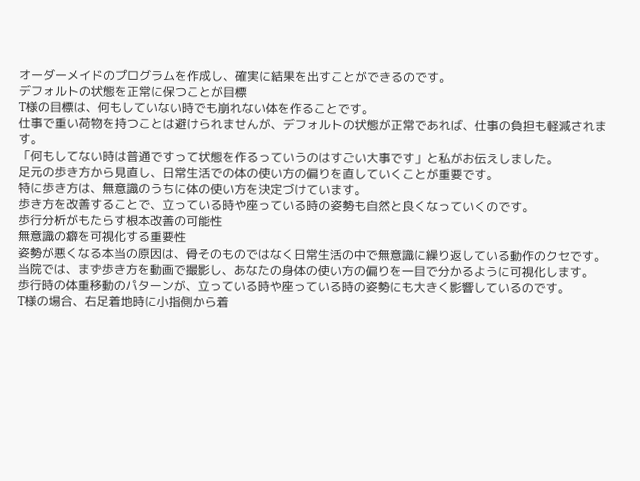オーダーメイドのプログラムを作成し、確実に結果を出すことができるのです。
デフォルトの状態を正常に保つことが目標
T様の目標は、何もしていない時でも崩れない体を作ることです。
仕事で重い荷物を持つことは避けられませんが、デフォルトの状態が正常であれば、仕事の負担も軽減されます。
「何もしてない時は普通ですって状態を作るっていうのはすごい大事です」と私がお伝えしました。
足元の歩き方から見直し、日常生活での体の使い方の偏りを直していくことが重要です。
特に歩き方は、無意識のうちに体の使い方を決定づけています。
歩き方を改善することで、立っている時や座っている時の姿勢も自然と良くなっていくのです。
歩行分析がもたらす根本改善の可能性
無意識の癖を可視化する重要性
姿勢が悪くなる本当の原因は、骨そのものではなく日常生活の中で無意識に繰り返している動作のクセです。
当院では、まず歩き方を動画で撮影し、あなたの身体の使い方の偏りを一目で分かるように可視化します。
歩行時の体重移動のパターンが、立っている時や座っている時の姿勢にも大きく影響しているのです。
T様の場合、右足着地時に小指側から着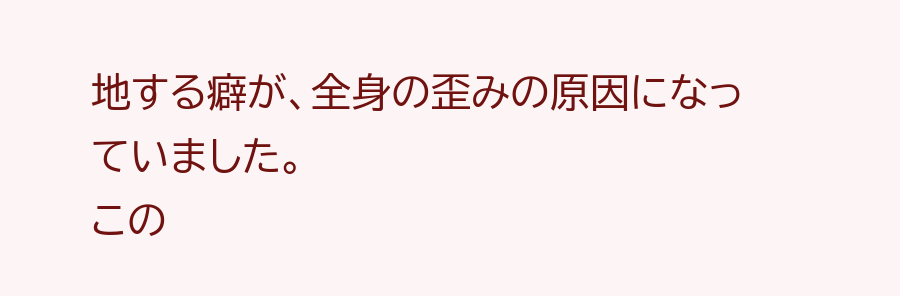地する癖が、全身の歪みの原因になっていました。
この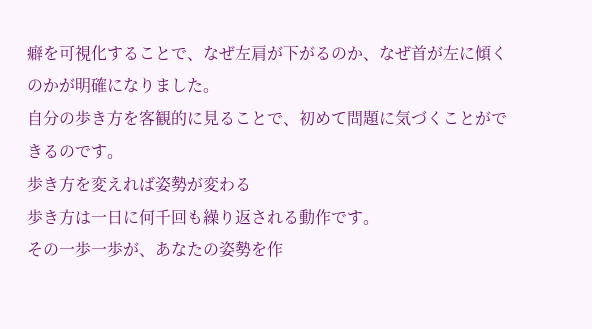癖を可視化することで、なぜ左肩が下がるのか、なぜ首が左に傾くのかが明確になりました。
自分の歩き方を客観的に見ることで、初めて問題に気づくことができるのです。
歩き方を変えれば姿勢が変わる
歩き方は一日に何千回も繰り返される動作です。
その一歩一歩が、あなたの姿勢を作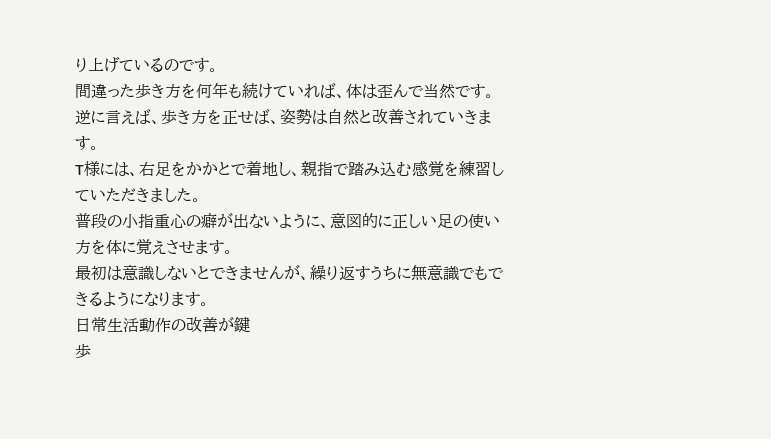り上げているのです。
間違った歩き方を何年も続けていれば、体は歪んで当然です。
逆に言えば、歩き方を正せば、姿勢は自然と改善されていきます。
T様には、右足をかかとで着地し、親指で踏み込む感覚を練習していただきました。
普段の小指重心の癖が出ないように、意図的に正しい足の使い方を体に覚えさせます。
最初は意識しないとできませんが、繰り返すうちに無意識でもできるようになります。
日常生活動作の改善が鍵
歩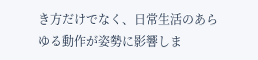き方だけでなく、日常生活のあらゆる動作が姿勢に影響しま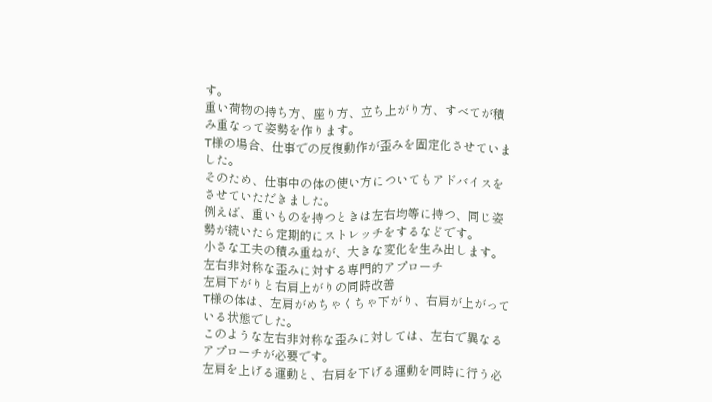す。
重い荷物の持ち方、座り方、立ち上がり方、すべてが積み重なって姿勢を作ります。
T様の場合、仕事での反復動作が歪みを固定化させていました。
そのため、仕事中の体の使い方についてもアドバイスをさせていただきました。
例えば、重いものを持つときは左右均等に持つ、同じ姿勢が続いたら定期的にストレッチをするなどです。
小さな工夫の積み重ねが、大きな変化を生み出します。
左右非対称な歪みに対する専門的アプローチ
左肩下がりと右肩上がりの同時改善
T様の体は、左肩がめちゃくちゃ下がり、右肩が上がっている状態でした。
このような左右非対称な歪みに対しては、左右で異なるアプローチが必要です。
左肩を上げる運動と、右肩を下げる運動を同時に行う必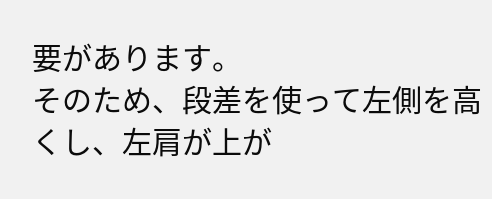要があります。
そのため、段差を使って左側を高くし、左肩が上が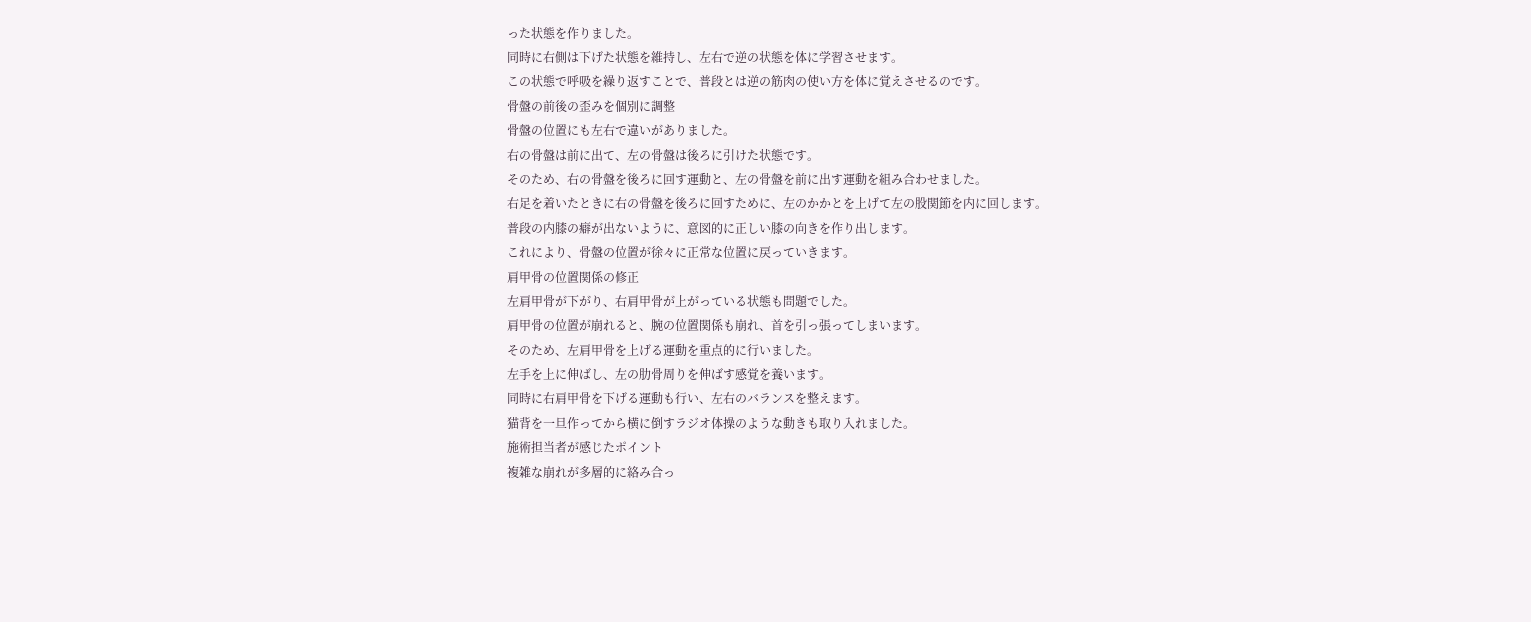った状態を作りました。
同時に右側は下げた状態を維持し、左右で逆の状態を体に学習させます。
この状態で呼吸を繰り返すことで、普段とは逆の筋肉の使い方を体に覚えさせるのです。
骨盤の前後の歪みを個別に調整
骨盤の位置にも左右で違いがありました。
右の骨盤は前に出て、左の骨盤は後ろに引けた状態です。
そのため、右の骨盤を後ろに回す運動と、左の骨盤を前に出す運動を組み合わせました。
右足を着いたときに右の骨盤を後ろに回すために、左のかかとを上げて左の股関節を内に回します。
普段の内膝の癖が出ないように、意図的に正しい膝の向きを作り出します。
これにより、骨盤の位置が徐々に正常な位置に戻っていきます。
肩甲骨の位置関係の修正
左肩甲骨が下がり、右肩甲骨が上がっている状態も問題でした。
肩甲骨の位置が崩れると、腕の位置関係も崩れ、首を引っ張ってしまいます。
そのため、左肩甲骨を上げる運動を重点的に行いました。
左手を上に伸ばし、左の肋骨周りを伸ばす感覚を養います。
同時に右肩甲骨を下げる運動も行い、左右のバランスを整えます。
猫背を一旦作ってから横に倒すラジオ体操のような動きも取り入れました。
施術担当者が感じたポイント
複雑な崩れが多層的に絡み合っ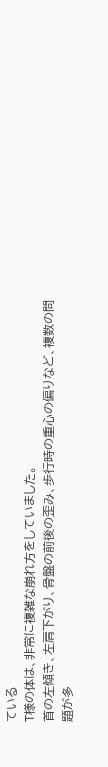ている
T様の体は、非常に複雑な崩れ方をしていました。
首の左傾き、左肩下がり、骨盤の前後の歪み、歩行時の重心の偏りなど、複数の問題が多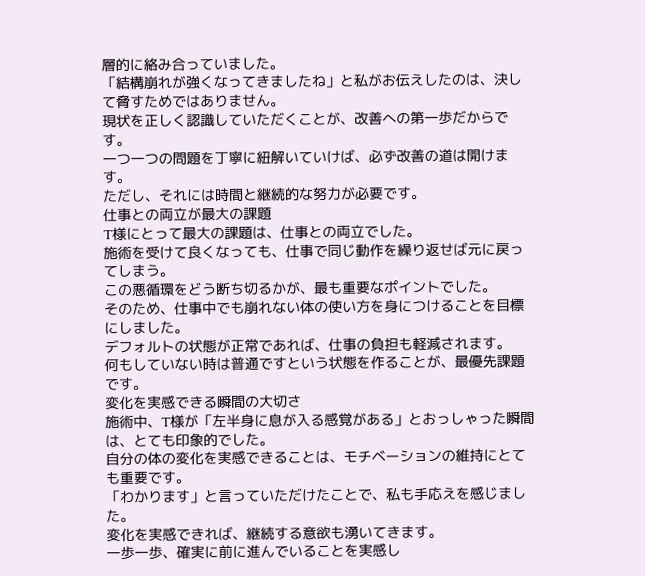層的に絡み合っていました。
「結構崩れが強くなってきましたね」と私がお伝えしたのは、決して脅すためではありません。
現状を正しく認識していただくことが、改善への第一歩だからです。
一つ一つの問題を丁寧に紐解いていけば、必ず改善の道は開けます。
ただし、それには時間と継続的な努力が必要です。
仕事との両立が最大の課題
T様にとって最大の課題は、仕事との両立でした。
施術を受けて良くなっても、仕事で同じ動作を繰り返せば元に戻ってしまう。
この悪循環をどう断ち切るかが、最も重要なポイントでした。
そのため、仕事中でも崩れない体の使い方を身につけることを目標にしました。
デフォルトの状態が正常であれば、仕事の負担も軽減されます。
何もしていない時は普通ですという状態を作ることが、最優先課題です。
変化を実感できる瞬間の大切さ
施術中、T様が「左半身に息が入る感覚がある」とおっしゃった瞬間は、とても印象的でした。
自分の体の変化を実感できることは、モチベーションの維持にとても重要です。
「わかります」と言っていただけたことで、私も手応えを感じました。
変化を実感できれば、継続する意欲も湧いてきます。
一歩一歩、確実に前に進んでいることを実感し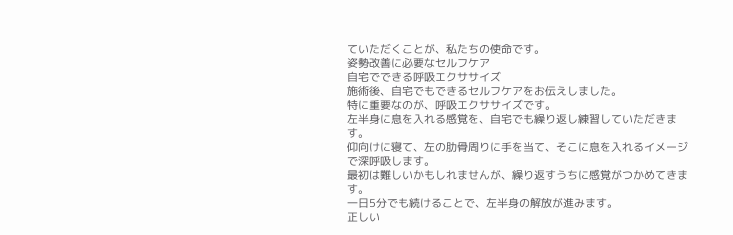ていただくことが、私たちの使命です。
姿勢改善に必要なセルフケア
自宅でできる呼吸エクササイズ
施術後、自宅でもできるセルフケアをお伝えしました。
特に重要なのが、呼吸エクササイズです。
左半身に息を入れる感覚を、自宅でも繰り返し練習していただきます。
仰向けに寝て、左の肋骨周りに手を当て、そこに息を入れるイメージで深呼吸します。
最初は難しいかもしれませんが、繰り返すうちに感覚がつかめてきます。
一日5分でも続けることで、左半身の解放が進みます。
正しい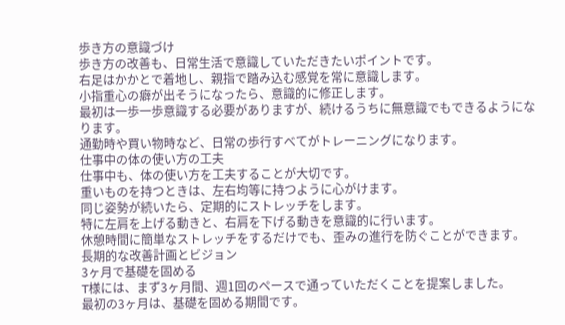歩き方の意識づけ
歩き方の改善も、日常生活で意識していただきたいポイントです。
右足はかかとで着地し、親指で踏み込む感覚を常に意識します。
小指重心の癖が出そうになったら、意識的に修正します。
最初は一歩一歩意識する必要がありますが、続けるうちに無意識でもできるようになります。
通勤時や買い物時など、日常の歩行すべてがトレーニングになります。
仕事中の体の使い方の工夫
仕事中も、体の使い方を工夫することが大切です。
重いものを持つときは、左右均等に持つように心がけます。
同じ姿勢が続いたら、定期的にストレッチをします。
特に左肩を上げる動きと、右肩を下げる動きを意識的に行います。
休憩時間に簡単なストレッチをするだけでも、歪みの進行を防ぐことができます。
長期的な改善計画とビジョン
3ヶ月で基礎を固める
T様には、まず3ヶ月間、週1回のペースで通っていただくことを提案しました。
最初の3ヶ月は、基礎を固める期間です。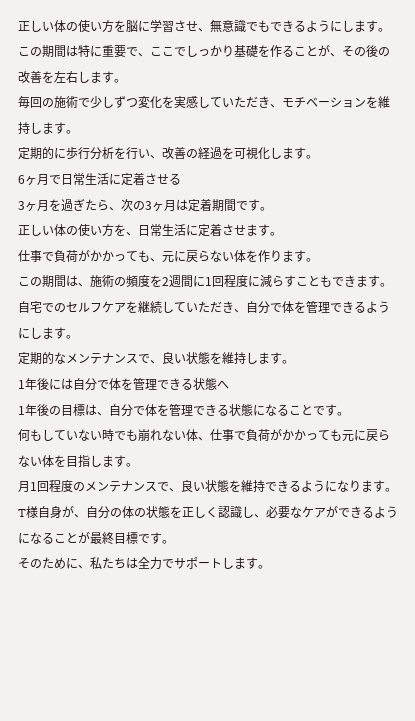正しい体の使い方を脳に学習させ、無意識でもできるようにします。
この期間は特に重要で、ここでしっかり基礎を作ることが、その後の改善を左右します。
毎回の施術で少しずつ変化を実感していただき、モチベーションを維持します。
定期的に歩行分析を行い、改善の経過を可視化します。
6ヶ月で日常生活に定着させる
3ヶ月を過ぎたら、次の3ヶ月は定着期間です。
正しい体の使い方を、日常生活に定着させます。
仕事で負荷がかかっても、元に戻らない体を作ります。
この期間は、施術の頻度を2週間に1回程度に減らすこともできます。
自宅でのセルフケアを継続していただき、自分で体を管理できるようにします。
定期的なメンテナンスで、良い状態を維持します。
1年後には自分で体を管理できる状態へ
1年後の目標は、自分で体を管理できる状態になることです。
何もしていない時でも崩れない体、仕事で負荷がかかっても元に戻らない体を目指します。
月1回程度のメンテナンスで、良い状態を維持できるようになります。
T様自身が、自分の体の状態を正しく認識し、必要なケアができるようになることが最終目標です。
そのために、私たちは全力でサポートします。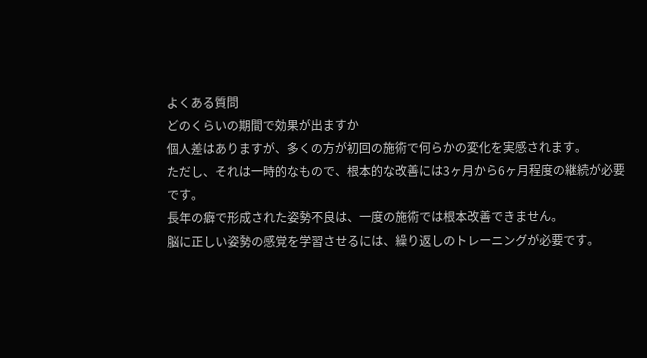よくある質問
どのくらいの期間で効果が出ますか
個人差はありますが、多くの方が初回の施術で何らかの変化を実感されます。
ただし、それは一時的なもので、根本的な改善には3ヶ月から6ヶ月程度の継続が必要です。
長年の癖で形成された姿勢不良は、一度の施術では根本改善できません。
脳に正しい姿勢の感覚を学習させるには、繰り返しのトレーニングが必要です。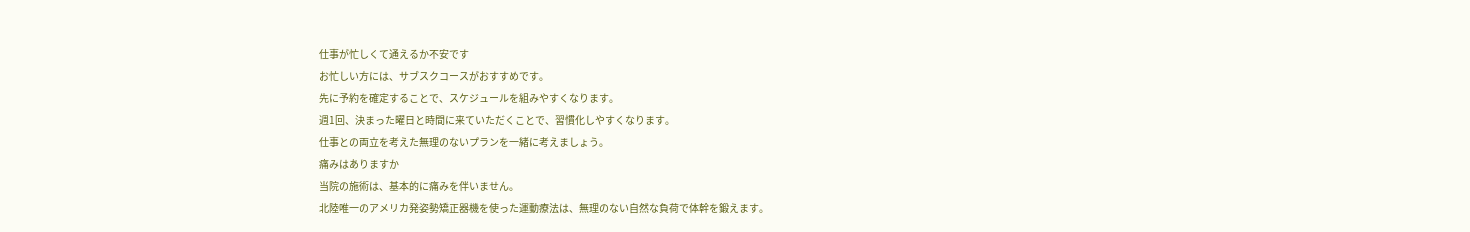仕事が忙しくて通えるか不安です
お忙しい方には、サブスクコースがおすすめです。
先に予約を確定することで、スケジュールを組みやすくなります。
週1回、決まった曜日と時間に来ていただくことで、習慣化しやすくなります。
仕事との両立を考えた無理のないプランを一緒に考えましょう。
痛みはありますか
当院の施術は、基本的に痛みを伴いません。
北陸唯一のアメリカ発姿勢矯正器機を使った運動療法は、無理のない自然な負荷で体幹を鍛えます。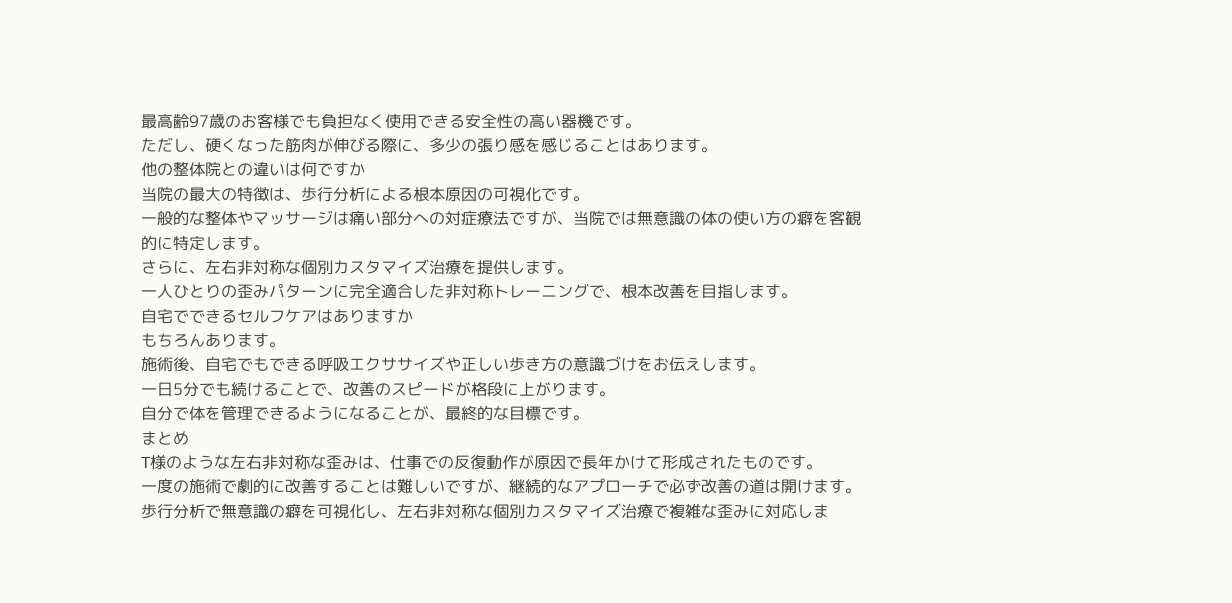最高齢97歳のお客様でも負担なく使用できる安全性の高い器機です。
ただし、硬くなった筋肉が伸びる際に、多少の張り感を感じることはあります。
他の整体院との違いは何ですか
当院の最大の特徴は、歩行分析による根本原因の可視化です。
一般的な整体やマッサージは痛い部分への対症療法ですが、当院では無意識の体の使い方の癖を客観的に特定します。
さらに、左右非対称な個別カスタマイズ治療を提供します。
一人ひとりの歪みパターンに完全適合した非対称トレーニングで、根本改善を目指します。
自宅でできるセルフケアはありますか
もちろんあります。
施術後、自宅でもできる呼吸エクササイズや正しい歩き方の意識づけをお伝えします。
一日5分でも続けることで、改善のスピードが格段に上がります。
自分で体を管理できるようになることが、最終的な目標です。
まとめ
T様のような左右非対称な歪みは、仕事での反復動作が原因で長年かけて形成されたものです。
一度の施術で劇的に改善することは難しいですが、継続的なアプローチで必ず改善の道は開けます。
歩行分析で無意識の癖を可視化し、左右非対称な個別カスタマイズ治療で複雑な歪みに対応しま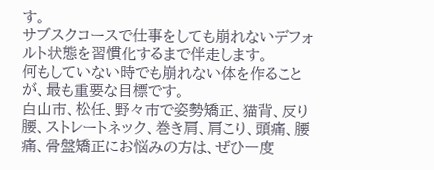す。
サブスクコースで仕事をしても崩れないデフォルト状態を習慣化するまで伴走します。
何もしていない時でも崩れない体を作ることが、最も重要な目標です。
白山市、松任、野々市で姿勢矯正、猫背、反り腰、ストレートネック、巻き肩、肩こり、頭痛、腰痛、骨盤矯正にお悩みの方は、ぜひ一度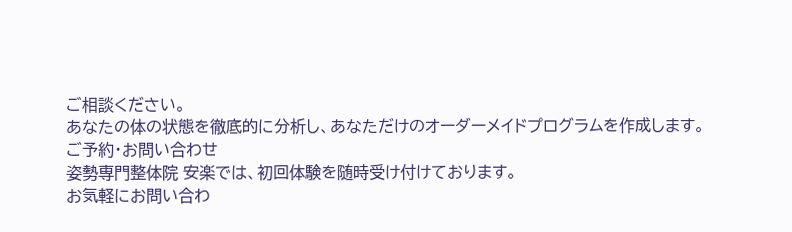ご相談ください。
あなたの体の状態を徹底的に分析し、あなただけのオーダーメイドプログラムを作成します。
ご予約・お問い合わせ
姿勢専門整体院 安楽では、初回体験を随時受け付けております。
お気軽にお問い合わ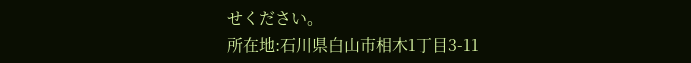せください。
所在地:石川県白山市相木1丁目3-11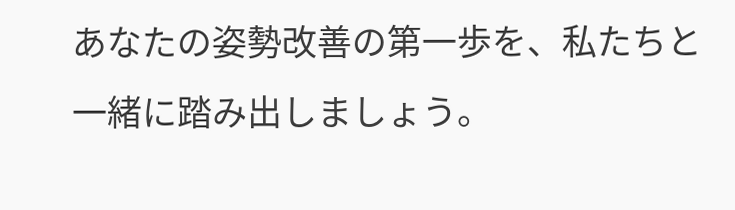あなたの姿勢改善の第一歩を、私たちと一緒に踏み出しましょう。